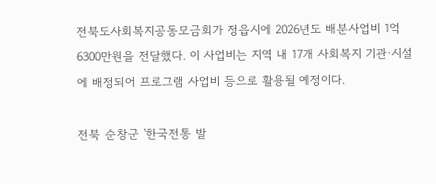전북도사회복지공동모금회가 정읍시에 2026년도 배분사업비 1억 6300만원을 전달했다. 이 사업비는 지역 내 17개 사회복지 기관·시설에 배정되어 프로그램 사업비 등으로 활용될 예정이다.

전북 순창군 '한국전통 발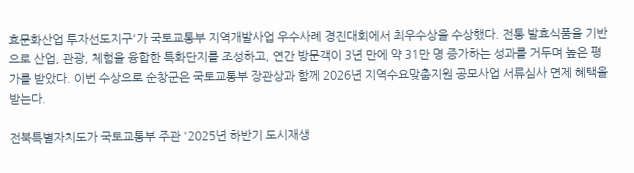효문화산업 투자선도지구'가 국토교통부 지역개발사업 우수사례 경진대회에서 최우수상을 수상했다. 전통 발효식품을 기반으로 산업, 관광, 체험을 융합한 특화단지를 조성하고, 연간 방문객이 3년 만에 약 31만 명 증가하는 성과를 거두며 높은 평가를 받았다. 이번 수상으로 순창군은 국토교통부 장관상과 함께 2026년 지역수요맞춤지원 공모사업 서류심사 면제 혜택을 받는다.

전북특별자치도가 국토교통부 주관 '2025년 하반기 도시재생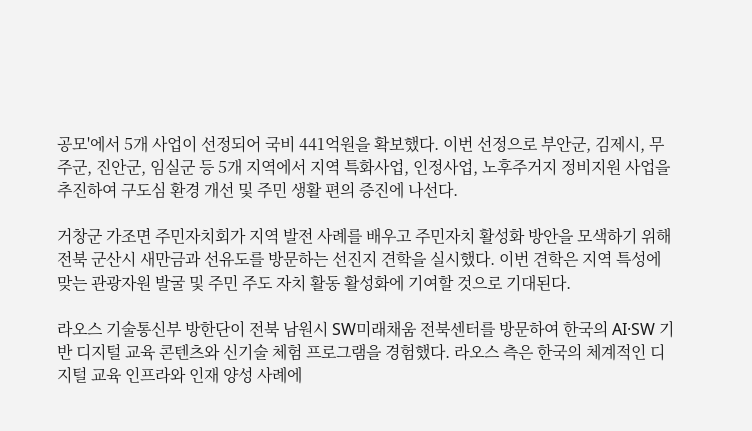공모'에서 5개 사업이 선정되어 국비 441억원을 확보했다. 이번 선정으로 부안군, 김제시, 무주군, 진안군, 임실군 등 5개 지역에서 지역 특화사업, 인정사업, 노후주거지 정비지원 사업을 추진하여 구도심 환경 개선 및 주민 생활 편의 증진에 나선다.

거창군 가조면 주민자치회가 지역 발전 사례를 배우고 주민자치 활성화 방안을 모색하기 위해 전북 군산시 새만금과 선유도를 방문하는 선진지 견학을 실시했다. 이번 견학은 지역 특성에 맞는 관광자원 발굴 및 주민 주도 자치 활동 활성화에 기여할 것으로 기대된다.

라오스 기술통신부 방한단이 전북 남원시 SW미래채움 전북센터를 방문하여 한국의 AI·SW 기반 디지털 교육 콘텐츠와 신기술 체험 프로그램을 경험했다. 라오스 측은 한국의 체계적인 디지털 교육 인프라와 인재 양성 사례에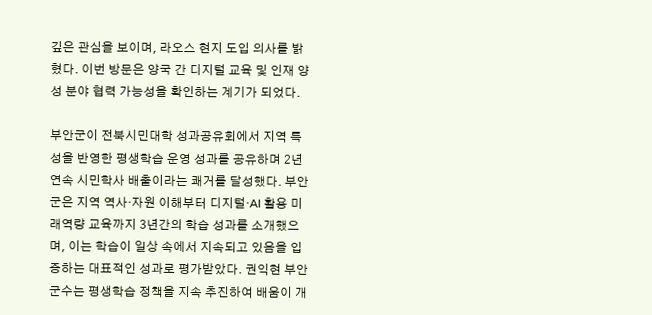깊은 관심을 보이며, 라오스 현지 도입 의사를 밝혔다. 이번 방문은 양국 간 디지털 교육 및 인재 양성 분야 협력 가능성을 확인하는 계기가 되었다.

부안군이 전북시민대학 성과공유회에서 지역 특성을 반영한 평생학습 운영 성과를 공유하며 2년 연속 시민학사 배출이라는 쾌거를 달성했다. 부안군은 지역 역사·자원 이해부터 디지털·AI 활용 미래역량 교육까지 3년간의 학습 성과를 소개했으며, 이는 학습이 일상 속에서 지속되고 있음을 입증하는 대표적인 성과로 평가받았다. 권익현 부안군수는 평생학습 정책을 지속 추진하여 배움이 개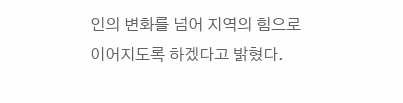인의 변화를 넘어 지역의 힘으로 이어지도록 하겠다고 밝혔다.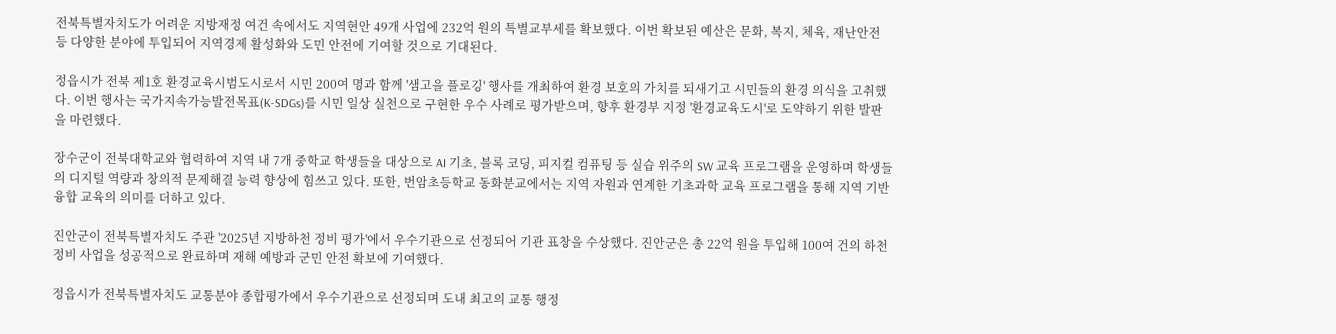전북특별자치도가 어려운 지방재정 여건 속에서도 지역현안 49개 사업에 232억 원의 특별교부세를 확보했다. 이번 확보된 예산은 문화, 복지, 체육, 재난안전 등 다양한 분야에 투입되어 지역경제 활성화와 도민 안전에 기여할 것으로 기대된다.

정읍시가 전북 제1호 환경교육시범도시로서 시민 200여 명과 함께 '샘고을 플로깅' 행사를 개최하여 환경 보호의 가치를 되새기고 시민들의 환경 의식을 고취했다. 이번 행사는 국가지속가능발전목표(K-SDGs)를 시민 일상 실천으로 구현한 우수 사례로 평가받으며, 향후 환경부 지정 '환경교육도시'로 도약하기 위한 발판을 마련했다.

장수군이 전북대학교와 협력하여 지역 내 7개 중학교 학생들을 대상으로 AI 기초, 블록 코딩, 피지컬 컴퓨팅 등 실습 위주의 SW 교육 프로그램을 운영하며 학생들의 디지털 역량과 창의적 문제해결 능력 향상에 힘쓰고 있다. 또한, 번암초등학교 동화분교에서는 지역 자원과 연계한 기초과학 교육 프로그램을 통해 지역 기반 융합 교육의 의미를 더하고 있다.

진안군이 전북특별자치도 주관 '2025년 지방하천 정비 평가'에서 우수기관으로 선정되어 기관 표창을 수상했다. 진안군은 총 22억 원을 투입해 100여 건의 하천 정비 사업을 성공적으로 완료하며 재해 예방과 군민 안전 확보에 기여했다.

정읍시가 전북특별자치도 교통분야 종합평가에서 우수기관으로 선정되며 도내 최고의 교통 행정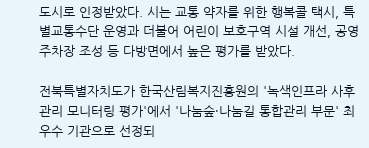도시로 인정받았다. 시는 교통 약자를 위한 행복콜 택시, 특별교통수단 운영과 더불어 어린이 보호구역 시설 개선, 공영주차장 조성 등 다방면에서 높은 평가를 받았다.

전북특별자치도가 한국산림복지진흥원의 '녹색인프라 사후관리 모니터링 평가'에서 '나눔숲·나눔길 통합관리 부문' 최우수 기관으로 선정되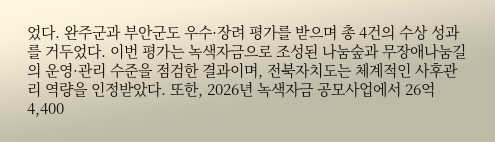었다. 완주군과 부안군도 우수·장려 평가를 받으며 총 4건의 수상 성과를 거두었다. 이번 평가는 녹색자금으로 조성된 나눔숲과 무장애나눔길의 운영·관리 수준을 점검한 결과이며, 전북자치도는 체계적인 사후관리 역량을 인정받았다. 또한, 2026년 녹색자금 공모사업에서 26억 4,400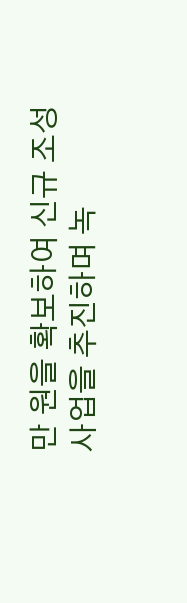만 원을 확보하여 신규 조성사업을 추진하며 녹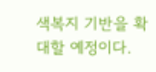색복지 기반을 확대할 예정이다.